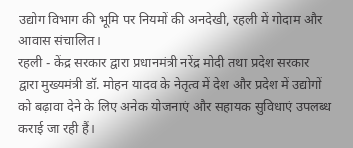उद्योग विभाग की भूमि पर नियमों की अनदेखी, रहली में गोदाम और आवास संचालित।
रहली - केंद्र सरकार द्वारा प्रधानमंत्री नरेंद्र मोदी तथा प्रदेश सरकार द्वारा मुख्यमंत्री डॉ. मोहन यादव के नेतृत्व में देश और प्रदेश में उद्योगों को बढ़ावा देने के लिए अनेक योजनाएं और सहायक सुविधाएं उपलब्ध कराई जा रही हैं।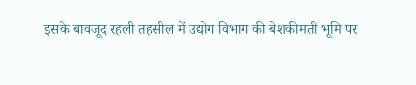इसके बावजूद रहली तहसील में उद्योग विभाग की बेशकीमती भूमि पर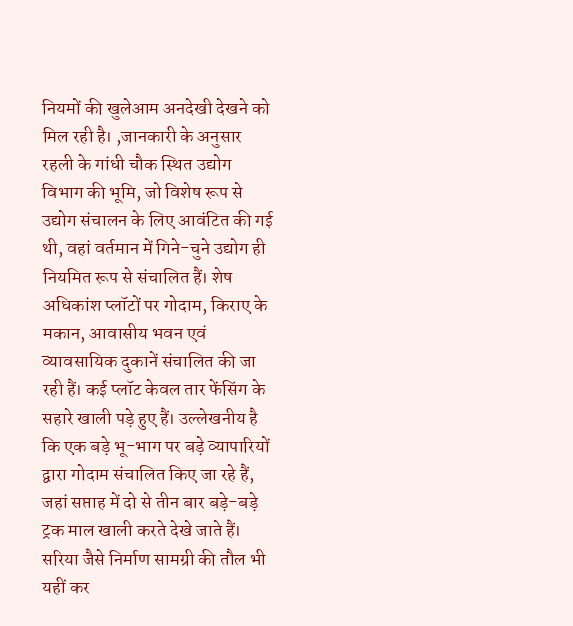नियमों की खुलेआम अनदेखी देखने को मिल रही है। ,जानकारी के अनुसार रहली के गांधी चौक स्थित उद्योग विभाग की भूमि, जो विशेष रूप से उद्योग संचालन के लिए आवंटित की गई थी, वहां वर्तमान में गिने-चुने उद्योग ही नियमित रूप से संचालित हैं। शेष अधिकांश प्लॉटों पर गोदाम, किराए के मकान, आवासीय भवन एवं व्यावसायिक दुकानें संचालित की जा रही हैं। कई प्लॉट केवल तार फेंसिंग के सहारे खाली पड़े हुए हैं। उल्लेखनीय है कि एक बड़े भू-भाग पर बड़े व्यापारियों द्वारा गोदाम संचालित किए जा रहे हैं, जहां सप्ताह में दो से तीन बार बड़े-बड़े ट्रक माल खाली करते देखे जाते हैं। सरिया जैसे निर्माण सामग्री की तौल भी यहीं कर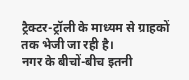ट्रैक्टर-ट्रॉली के माध्यम से ग्राहकों तक भेजी जा रही है।
नगर के बीचों-बीच इतनी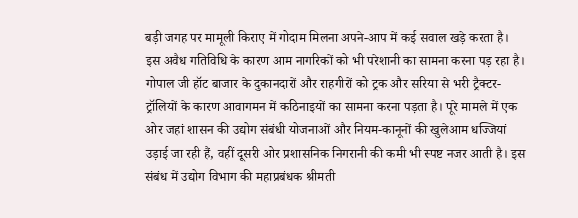बड़ी जगह पर मामूली किराए में गोदाम मिलना अपने-आप में कई सवाल खड़े करता है। इस अवैध गतिविधि के कारण आम नागरिकों को भी परेशानी का सामना करना पड़ रहा है। गोपाल जी हॉट बाजार के दुकानदारों और राहगीरों को ट्रक और सरिया से भरी ट्रैक्टर-ट्रॉलियों के कारण आवागमन में कठिनाइयों का सामना करना पड़ता है। पूरे मामले में एक ओर जहां शासन की उद्योग संबंधी योजनाओं और नियम-कानूनों की खुलेआम धज्जियां उड़ाई जा रही हैं, वहीं दूसरी ओर प्रशासनिक निगरानी की कमी भी स्पष्ट नजर आती है। इस संबंध में उद्योग विभाग की महाप्रबंधक श्रीमती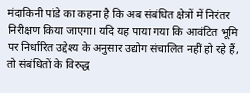मंदाकिनी पांडे का कहना है कि अब संबंधित क्षेत्रों में निरंतर निरीक्षण किया जाएगा। यदि यह पाया गया कि आवंटित भूमि पर निर्धारित उद्देश्य के अनुसार उद्योग संचालित नहीं हो रहे हैं, तो संबंधितों के विरुद्ध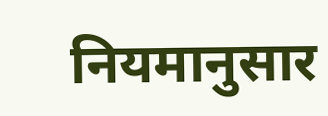नियमानुसार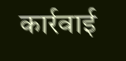कार्रवाई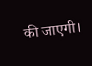की जाएगी।